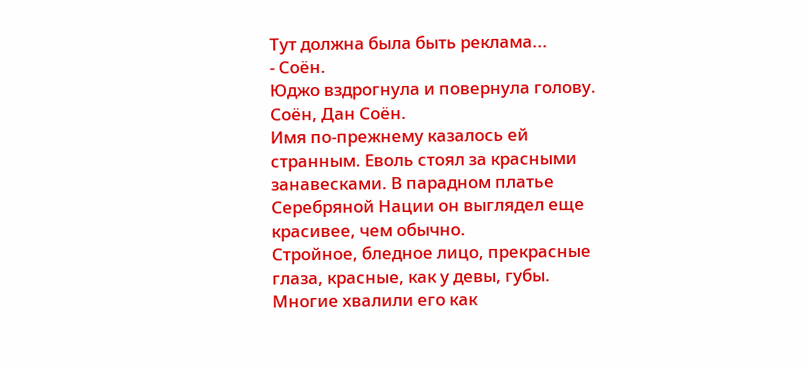Тут должна была быть реклама...
- Соён.
Юджо вздрогнула и повернула голову.
Соён, Дан Соён.
Имя по-прежнему казалось ей странным. Еволь стоял за красными занавесками. В парадном платье Серебряной Нации он выглядел еще красивее, чем обычно.
Стройное, бледное лицо, прекрасные глаза, красные, как у девы, губы. Многие хвалили его как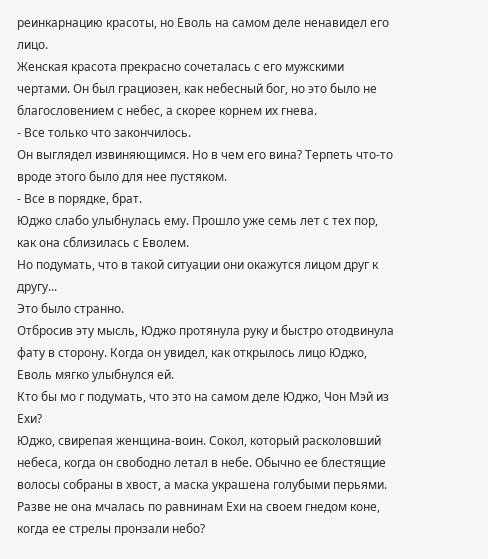реинкарнацию красоты, но Еволь на самом деле ненавидел его лицо.
Женская красота прекрасно сочеталась с его мужскими чертами. Он был грациозен, как небесный бог, но это было не благословением с небес, а скорее корнем их гнева.
- Все только что закончилось.
Он выглядел извиняющимся. Но в чем его вина? Терпеть что-то вроде этого было для нее пустяком.
- Все в порядке, брат.
Юджо слабо улыбнулась ему. Прошло уже семь лет с тех пор, как она сблизилась с Еволем.
Но подумать, что в такой ситуации они окажутся лицом друг к другу...
Это было странно.
Отбросив эту мысль, Юджо протянула руку и быстро отодвинула фату в сторону. Когда он увидел, как открылось лицо Юджо, Еволь мягко улыбнулся ей.
Кто бы мо г подумать, что это на самом деле Юджо, Чон Мэй из Ехи?
Юджо, свирепая женщина-воин. Сокол, который расколовший небеса, когда он свободно летал в небе. Обычно ее блестящие волосы собраны в хвост, а маска украшена голубыми перьями.
Разве не она мчалась по равнинам Ехи на своем гнедом коне, когда ее стрелы пронзали небо?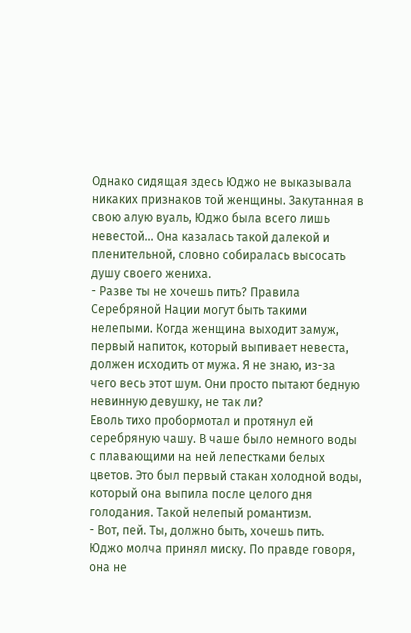Однако сидящая здесь Юджо не выказывала никаких признаков той женщины. Закутанная в свою алую вуаль, Юджо была всего лишь невестой... Она казалась такой далекой и пленительной, словно собиралась высосать душу своего жениха.
- Разве ты не хочешь пить? Правила Серебряной Нации могут быть такими нелепыми. Когда женщина выходит замуж, первый напиток, который выпивает невеста, должен исходить от мужа. Я не знаю, из-за чего весь этот шум. Они просто пытают бедную невинную девушку, не так ли?
Еволь тихо пробормотал и протянул ей серебряную чашу. В чаше было немного воды с плавающими на ней лепестками белых цветов. Это был первый стакан холодной воды, который она выпила после целого дня голодания. Такой нелепый романтизм.
- Вот, пей. Ты, должно быть, хочешь пить.
Юджо молча принял миску. По правде говоря, она не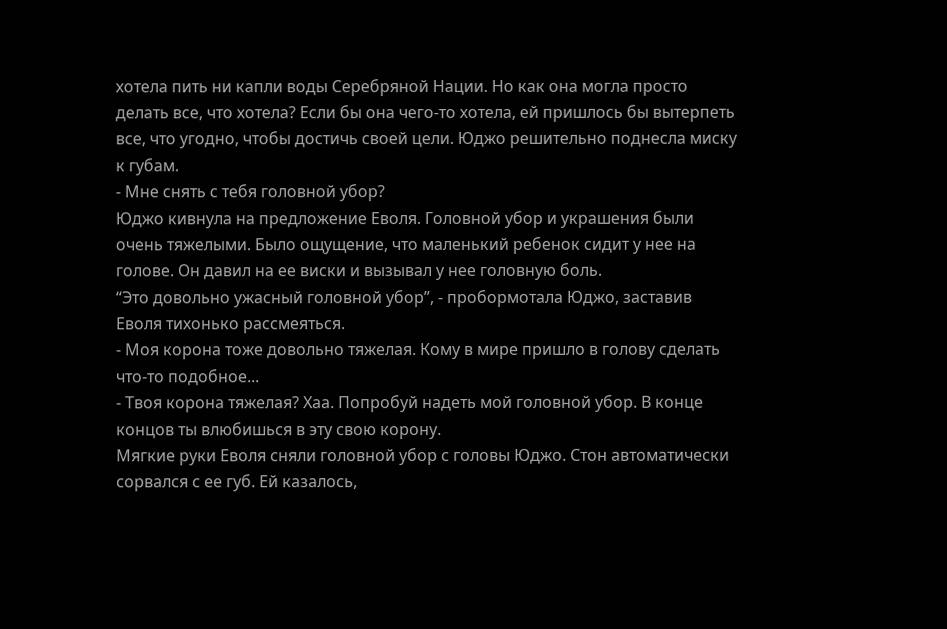хотела пить ни капли воды Серебряной Нации. Но как она могла просто делать все, что хотела? Если бы она чего-то хотела, ей пришлось бы вытерпеть все, что угодно, чтобы достичь своей цели. Юджо решительно поднесла миску к губам.
- Мне снять с тебя головной убор?
Юджо кивнула на предложение Еволя. Головной убор и украшения были очень тяжелыми. Было ощущение, что маленький ребенок сидит у нее на голове. Он давил на ее виски и вызывал у нее головную боль.
“Это довольно ужасный головной убор”, - пробормотала Юджо, заставив Еволя тихонько рассмеяться.
- Моя корона тоже довольно тяжелая. Кому в мире пришло в голову сделать что-то подобное...
- Твоя корона тяжелая? Хаа. Попробуй надеть мой головной убор. В конце концов ты влюбишься в эту свою корону.
Мягкие руки Еволя сняли головной убор с головы Юджо. Стон автоматически сорвался с ее губ. Ей казалось,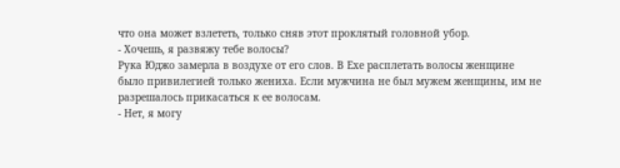что она может взлететь, только сняв этот проклятый головной убор.
- Хочешь, я развяжу тебе волосы?
Рука Юджо замерла в воздухе от его слов. В Ехе расплетать волосы женщине было привилегией только жениха. Если мужчина не был мужем женщины, им не разрешалось прикасаться к ее волосам.
- Нет, я могу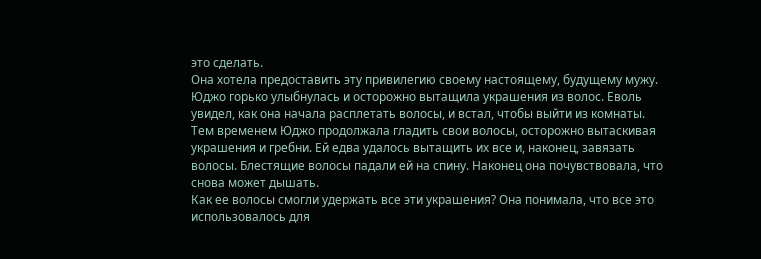это сделать.
Она хотела предоставить эту привилегию своему настоящему, будущему мужу. Юджо горько улыбнулась и осторожно вытащила украшения из волос. Еволь увидел, как она начала расплетать волосы, и встал, чтобы выйти из комнаты.
Тем временем Юджо продолжала гладить свои волосы, осторожно вытаскивая украшения и гребни. Ей едва удалось вытащить их все и, наконец, завязать волосы. Блестящие волосы падали ей на спину. Наконец она почувствовала, что снова может дышать.
Как ее волосы смогли удержать все эти украшения? Она понимала, что все это использовалось для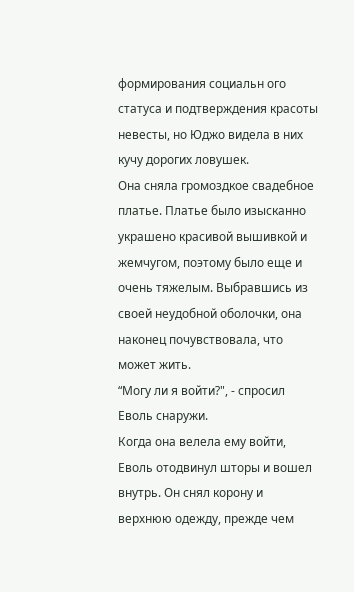формирования социальн ого статуса и подтверждения красоты невесты, но Юджо видела в них кучу дорогих ловушек.
Она сняла громоздкое свадебное платье. Платье было изысканно украшено красивой вышивкой и жемчугом, поэтому было еще и очень тяжелым. Выбравшись из своей неудобной оболочки, она наконец почувствовала, что может жить.
“Могу ли я войти?", - спросил Еволь снаружи.
Когда она велела ему войти, Еволь отодвинул шторы и вошел внутрь. Он снял корону и верхнюю одежду, прежде чем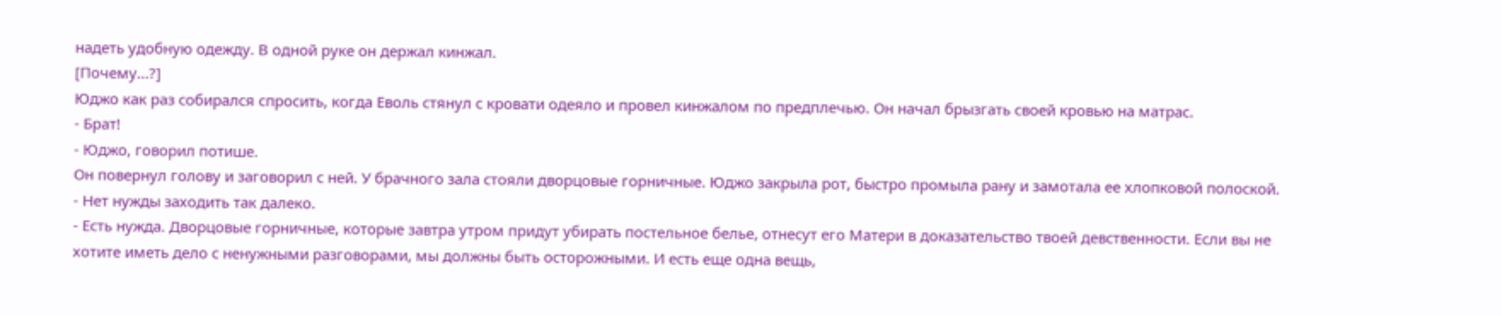надеть удобную одежду. В одной руке он держал кинжал.
[Почему...?]
Юджо как раз собирался спросить, когда Еволь стянул с кровати одеяло и провел кинжалом по предплечью. Он начал брызгать своей кровью на матрас.
- Брат!
- Юджо, говорил потише.
Он повернул голову и заговорил с ней. У брачного зала стояли дворцовые горничные. Юджо закрыла рот, быстро промыла рану и замотала ее хлопковой полоской.
- Нет нужды заходить так далеко.
- Есть нужда. Дворцовые горничные, которые завтра утром придут убирать постельное белье, отнесут его Матери в доказательство твоей девственности. Если вы не хотите иметь дело с ненужными разговорами, мы должны быть осторожными. И есть еще одна вещь,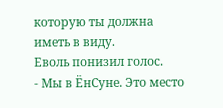которую ты должна иметь в виду.
Еволь понизил голос.
- Мы в ЁнСуне. Это место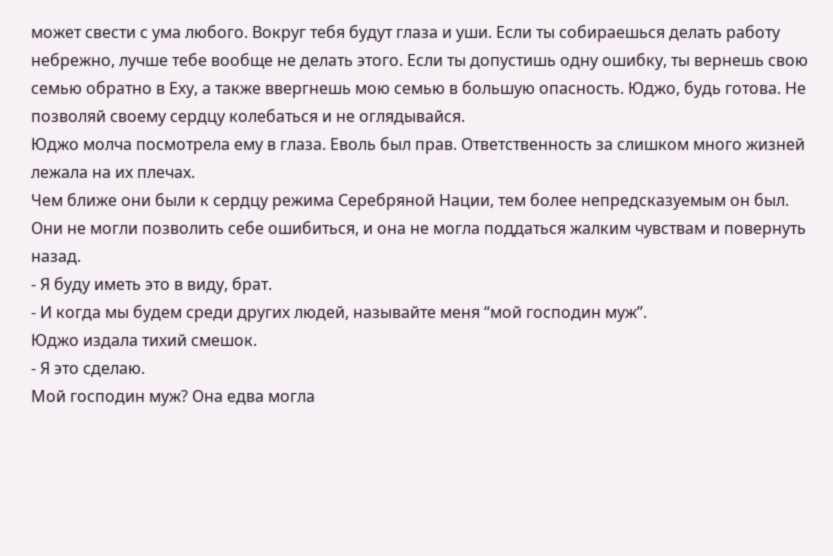может свести с ума любого. Вокруг тебя будут глаза и уши. Если ты собираешься делать работу небрежно, лучше тебе вообще не делать этого. Если ты допустишь одну ошибку, ты вернешь свою семью обратно в Еху, а также ввергнешь мою семью в большую опасность. Юджо, будь готова. Не позволяй своему сердцу колебаться и не оглядывайся.
Юджо молча посмотрела ему в глаза. Еволь был прав. Ответственность за слишком много жизней лежала на их плечах.
Чем ближе они были к сердцу режима Серебряной Нации, тем более непредсказуемым он был. Они не могли позволить себе ошибиться, и она не могла поддаться жалким чувствам и повернуть назад.
- Я буду иметь это в виду, брат.
- И когда мы будем среди других людей, называйте меня “мой господин муж”.
Юджо издала тихий смешок.
- Я это сделаю.
Мой господин муж? Она едва могла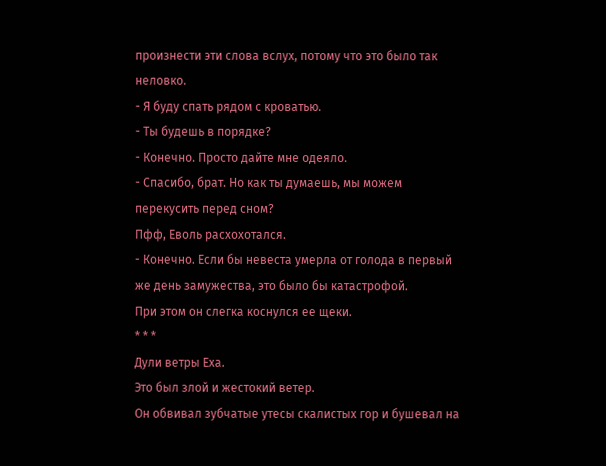произнести эти слова вслух, потому что это было так неловко.
- Я буду спать рядом с кроватью.
- Ты будешь в порядке?
- Конечно. Просто дайте мне одеяло.
- Спасибо, брат. Но как ты думаешь, мы можем перекусить перед сном?
Пфф, Еволь расхохотался.
- Конечно. Если бы невеста умерла от голода в первый же день замужества, это было бы катастрофой.
При этом он слегка коснулся ее щеки.
* * *
Дули ветры Еха.
Это был злой и жестокий ветер.
Он обвивал зубчатые утесы скалистых гор и бушевал на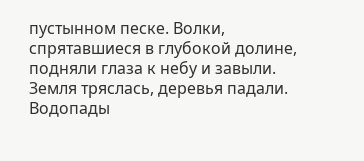пустынном песке. Волки, спрятавшиеся в глубокой долине, подняли глаза к небу и завыли.
Земля тряслась, деревья падали. Водопады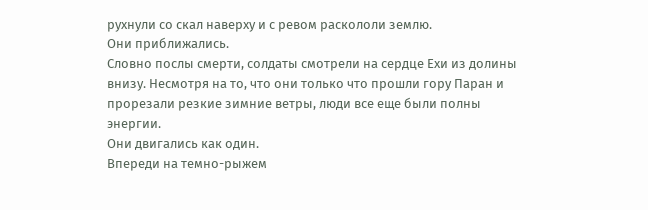рухнули со скал наверху и с ревом раскололи землю.
Они приближались.
Словно послы смерти, солдаты смотрели на сердце Ехи из долины внизу. Несмотря на то, что они только что прошли гору Паран и прорезали резкие зимние ветры, люди все еще были полны энергии.
Они двигались как один.
Впереди на темно-рыжем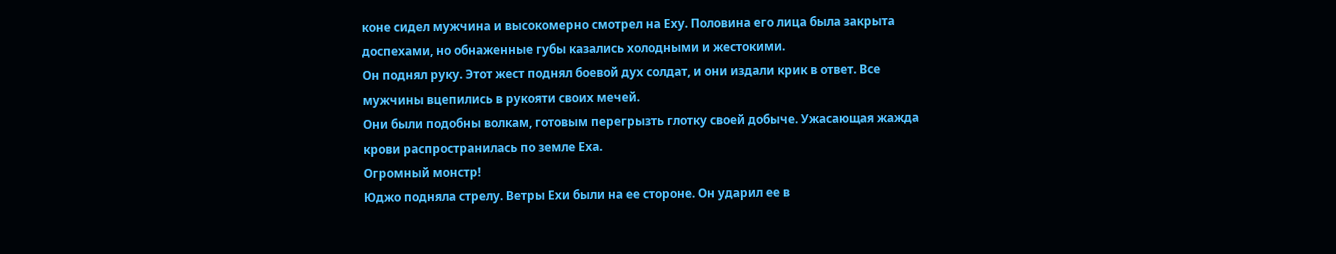коне сидел мужчина и высокомерно смотрел на Еху. Половина его лица была закрыта доспехами, но обнаженные губы казались холодными и жестокими.
Он поднял руку. Этот жест поднял боевой дух солдат, и они издали крик в ответ. Все мужчины вцепились в рукояти своих мечей.
Они были подобны волкам, готовым перегрызть глотку своей добыче. Ужасающая жажда крови распространилась по земле Еха.
Огромный монстр!
Юджо подняла стрелу. Ветры Ехи были на ее стороне. Он ударил ее в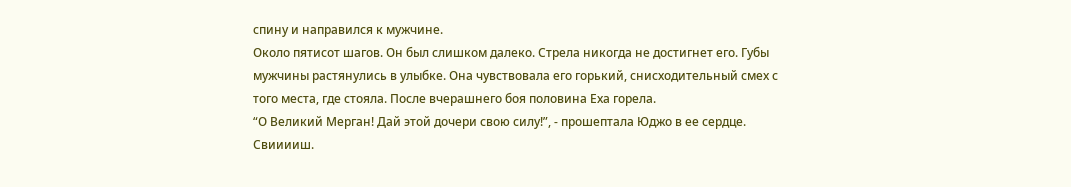спину и направился к мужчине.
Около пятисот шагов. Он был слишком далеко. Стрела никогда не достигнет его. Губы мужчины растянулись в улыбке. Она чувствовала его горький, снисходительный смех с того места, где стояла. После вчерашнего боя половина Еха горела.
“О Великий Мерган! Дай этой дочери свою силу!”, - прошептала Юджо в ее сердце.
Свииииш.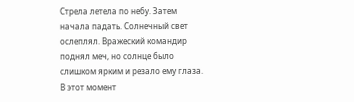Стрела летела по небу. Затем начала падать. Солнечный свет ослеплял. Вражеский командир поднял меч, но солнце было слишком ярким и резало ему глаза. В этот момент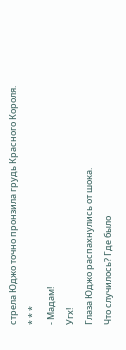стрела Юджо точно пронзила грудь Красного Короля.
* * *
- Мадам!
Угх!
Глаза Юджо распахнулись от шока.
Что случилось? Где было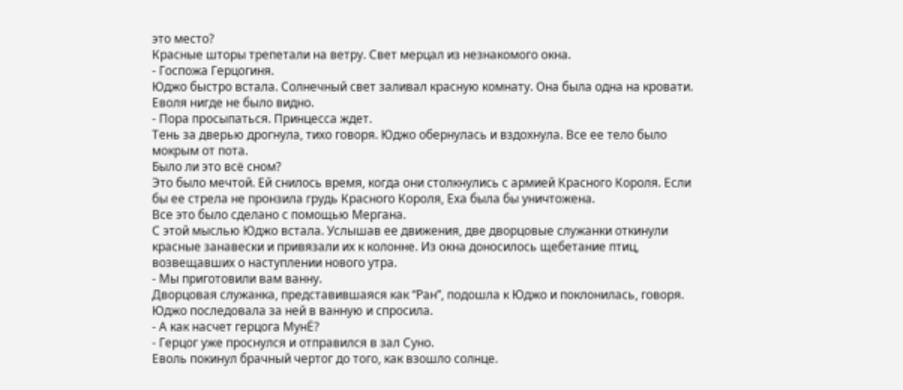это место?
Красные шторы трепетали на ветру. Свет мерцал из незнакомого окна.
- Госпожа Герцогиня.
Юджо быстро встала. Солнечный свет заливал красную комнату. Она была одна на кровати. Еволя нигде не было видно.
- Пора просыпаться. Принцесса ждет.
Тень за дверью дрогнула, тихо говоря. Юджо обернулась и вздохнула. Все ее тело было мокрым от пота.
Было ли это всё сном?
Это было мечтой. Ей снилось время, когда они столкнулись с армией Красного Короля. Если бы ее стрела не пронзила грудь Красного Короля, Еха была бы уничтожена.
Все это было сделано с помощью Мергана.
С этой мыслью Юджо встала. Услышав ее движения, две дворцовые служанки откинули красные занавески и привязали их к колонне. Из окна доносилось щебетание птиц, возвещавших о наступлении нового утра.
- Мы приготовили вам ванну.
Дворцовая служанка, представившаяся как “Ран”, подошла к Юджо и поклонилась, говоря. Юджо последовала за ней в ванную и спросила.
- А как насчет герцога МунЁ?
- Герцог уже проснулся и отправился в зал Суно.
Еволь покинул брачный чертог до того, как взошло солнце.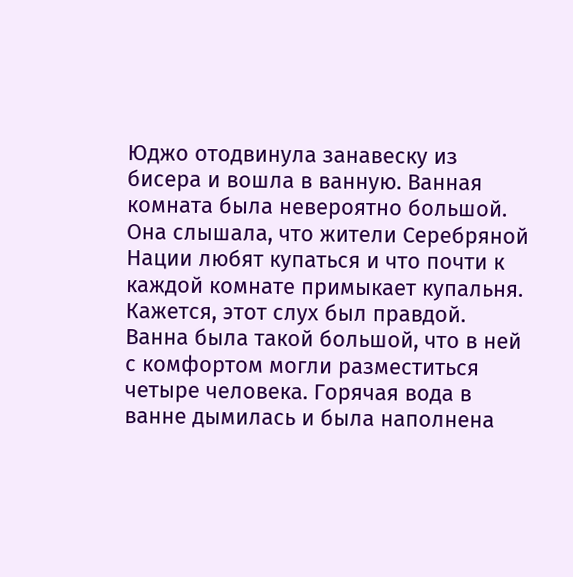Юджо отодвинула занавеску из бисера и вошла в ванную. Ванная комната была невероятно большой. Она слышала, что жители Серебряной Нации любят купаться и что почти к каждой комнате примыкает купальня. Кажется, этот слух был правдой.
Ванна была такой большой, что в ней с комфортом могли разместиться четыре человека. Горячая вода в ванне дымилась и была наполнена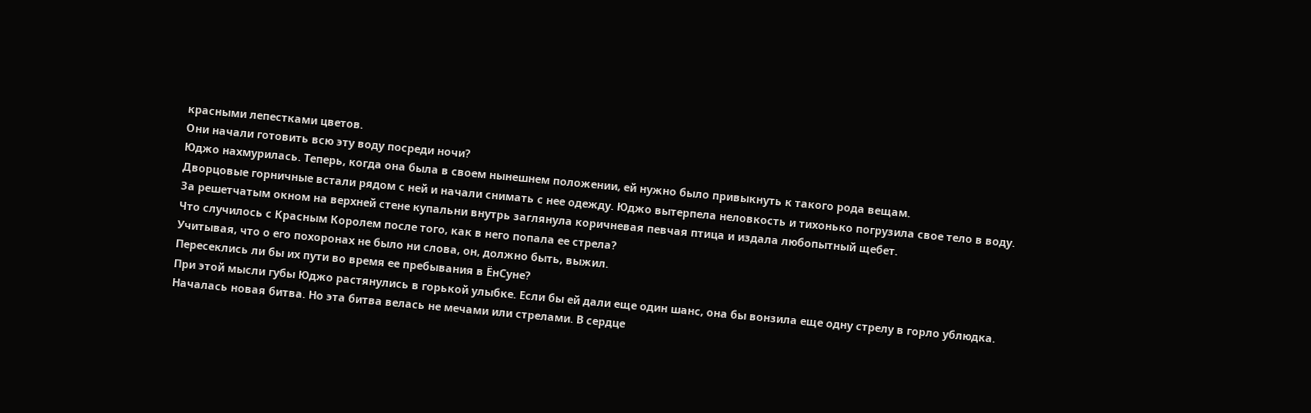красными лепестками цветов.
Они начали готовить всю эту воду посреди ночи?
Юджо нахмурилась. Теперь, когда она была в своем нынешнем положении, ей нужно было привыкнуть к такого рода вещам.
Дворцовые горничные встали рядом с ней и начали снимать с нее одежду. Юджо вытерпела неловкость и тихонько погрузила свое тело в воду.
За решетчатым окном на верхней стене купальни внутрь заглянула коричневая певчая птица и издала любопытный щебет.
Что случилось с Красным Королем после того, как в него попала ее стрела?
Учитывая, что о его похоронах не было ни слова, он, должно быть, выжил.
Пересеклись ли бы их пути во время ее пребывания в ЁнСуне?
При этой мысли губы Юджо растянулись в горькой улыбке. Если бы ей дали еще один шанс, она бы вонзила еще одну стрелу в горло ублюдка.
Началась новая битва. Но эта битва велась не мечами или стрелами. В сердце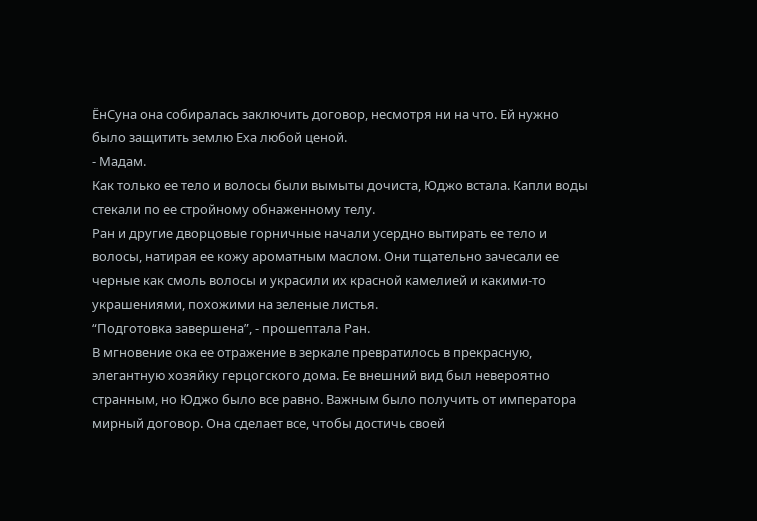ЁнСуна она собиралась заключить договор, несмотря ни на что. Ей нужно было защитить землю Еха любой ценой.
- Мадам.
Как только ее тело и волосы были вымыты дочиста, Юджо встала. Капли воды стекали по ее стройному обнаженному телу.
Ран и другие дворцовые горничные начали усердно вытирать ее тело и волосы, натирая ее кожу ароматным маслом. Они тщательно зачесали ее черные как смоль волосы и украсили их красной камелией и какими-то украшениями, похожими на зеленые листья.
“Подготовка завершена”, - прошептала Ран.
В мгновение ока ее отражение в зеркале превратилось в прекрасную, элегантную хозяйку герцогского дома. Ее внешний вид был невероятно странным, но Юджо было все равно. Важным было получить от императора мирный договор. Она сделает все, чтобы достичь своей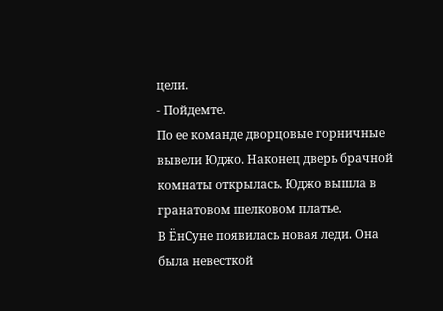цели.
- Пойдемте.
По ее команде дворцовые горничные вывели Юджо. Наконец дверь брачной комнаты открылась. Юджо вышла в гранатовом шелковом платье.
В ЁнСуне появилась новая леди. Она была невесткой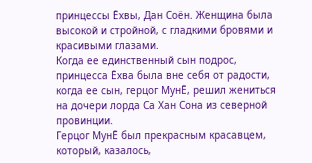принцессы Ёхвы, Дан Соён. Женщина была высокой и стройной, с гладкими бровями и красивыми глазами.
Когда ее единственный сын подрос, принцесса Ёхва была вне себя от радости, когда ее сын, герцог МунЁ, решил жениться на дочери лорда Са Хан Сона из северной провинции.
Герцог МунЁ был прекрасным красавцем, который, казалось,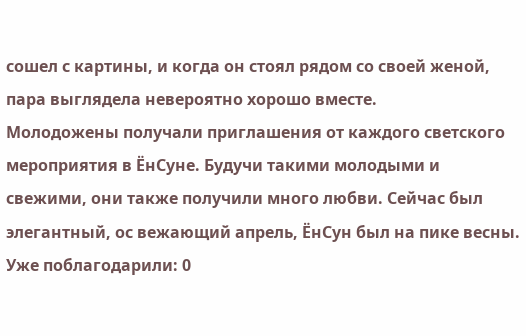сошел с картины, и когда он стоял рядом со своей женой, пара выглядела невероятно хорошо вместе.
Молодожены получали приглашения от каждого светского мероприятия в ЁнСуне. Будучи такими молодыми и свежими, они также получили много любви. Сейчас был элегантный, ос вежающий апрель, ЁнСун был на пике весны.
Уже поблагодарили: 0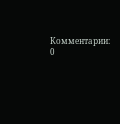Комментарии: 0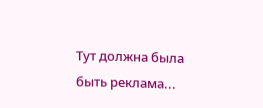Тут должна была быть реклама...